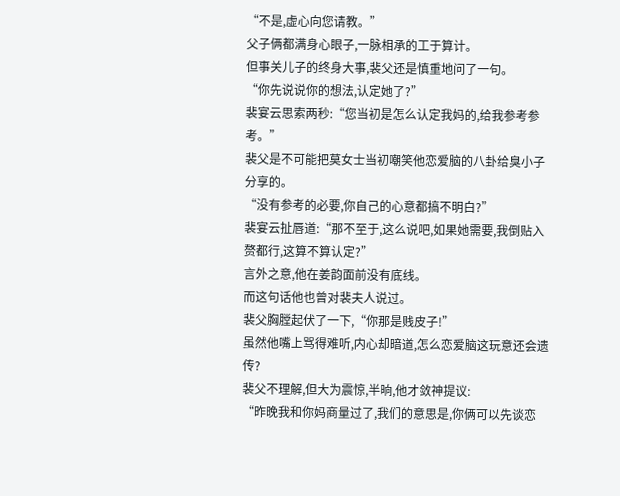“不是,虚心向您请教。”
父子俩都满身心眼子,一脉相承的工于算计。
但事关儿子的终身大事,裴父还是慎重地问了一句。
“你先说说你的想法,认定她了?”
裴宴云思索两秒:“您当初是怎么认定我妈的,给我参考参考。”
裴父是不可能把莫女士当初嘲笑他恋爱脑的八卦给臭小子分享的。
“没有参考的必要,你自己的心意都搞不明白?”
裴宴云扯唇道:“那不至于,这么说吧,如果她需要,我倒贴入赘都行,这算不算认定?”
言外之意,他在姜韵面前没有底线。
而这句话他也曾对裴夫人说过。
裴父胸膛起伏了一下,“你那是贱皮子!”
虽然他嘴上骂得难听,内心却暗道,怎么恋爱脑这玩意还会遗传?
裴父不理解,但大为震惊,半晌,他才敛神提议:
“昨晚我和你妈商量过了,我们的意思是,你俩可以先谈恋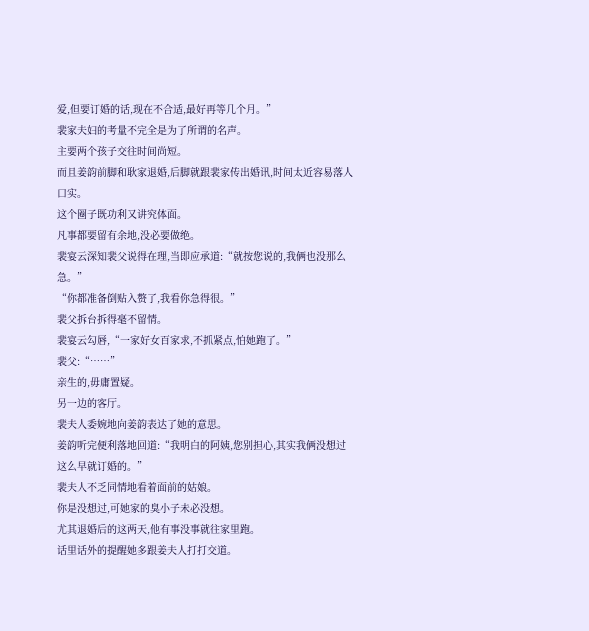爱,但要订婚的话,现在不合适,最好再等几个月。”
裴家夫妇的考量不完全是为了所谓的名声。
主要两个孩子交往时间尚短。
而且姜韵前脚和耿家退婚,后脚就跟裴家传出婚讯,时间太近容易落人口实。
这个圈子既功利又讲究体面。
凡事都要留有余地,没必要做绝。
裴宴云深知裴父说得在理,当即应承道:“就按您说的,我俩也没那么急。”
“你都准备倒贴入赘了,我看你急得很。”
裴父拆台拆得毫不留情。
裴宴云勾唇,“一家好女百家求,不抓紧点,怕她跑了。”
裴父:“……”
亲生的,毋庸置疑。
另一边的客厅。
裴夫人委婉地向姜韵表达了她的意思。
姜韵听完便利落地回道:“我明白的阿姨,您别担心,其实我俩没想过这么早就订婚的。”
裴夫人不乏同情地看着面前的姑娘。
你是没想过,可她家的臭小子未必没想。
尤其退婚后的这两天,他有事没事就往家里跑。
话里话外的提醒她多跟姜夫人打打交道。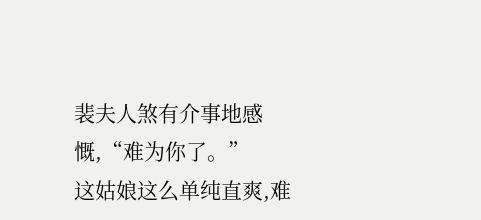裴夫人煞有介事地感慨,“难为你了。”
这姑娘这么单纯直爽,难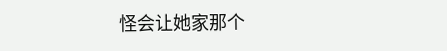怪会让她家那个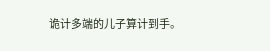诡计多端的儿子算计到手。